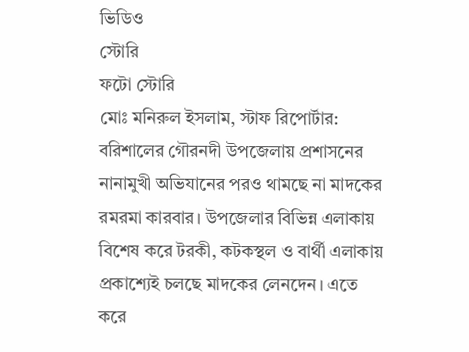ভিডিও
স্টোরি
ফটো স্টোরি
মোঃ মনিরুল ইসলাম, স্টাফ রিপোর্টার: বরিশালের গৌরনদী উপজেলায় প্রশাসনের নানামুখী অভিযানের পরও থামছে না মাদকের রমরমা কারবার। উপজেলার বিভিন্ন এলাকায় বিশেষ করে টরকী, কটকস্থল ও বার্থী এলাকায় প্রকাশ্যেই চলছে মাদকের লেনদেন। এতে করে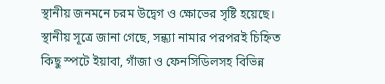স্থানীয় জনমনে চরম উদ্বেগ ও ক্ষোভের সৃষ্টি হয়েছে।
স্থানীয় সূত্রে জানা গেছে, সন্ধ্যা নামার পরপরই চিহ্নিত কিছু স্পটে ইয়াবা, গাঁজা ও ফেনসিডিলসহ বিভিন্ন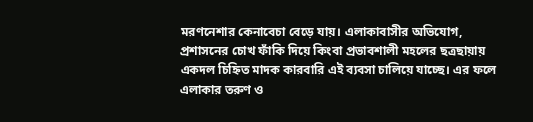মরণনেশার কেনাবেচা বেড়ে যায়। এলাকাবাসীর অভিযোগ, প্রশাসনের চোখ ফাঁকি দিয়ে কিংবা প্রভাবশালী মহলের ছত্রছায়ায় একদল চিহ্নিত মাদক কারবারি এই ব্যবসা চালিয়ে যাচ্ছে। এর ফলে এলাকার তরুণ ও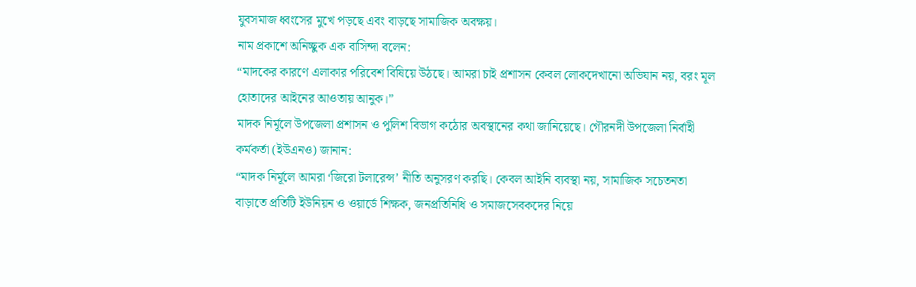যুবসমাজ ধ্বংসের মুখে পড়ছে এবং বাড়ছে সামাজিক অবক্ষয়।
নাম প্রকাশে অনিচ্ছুক এক বাসিন্দা বলেন:
“মাদকের কারণে এলাকার পরিবেশ বিষিয়ে উঠছে। আমরা চাই প্রশাসন কেবল লোকদেখানো অভিযান নয়, বরং মূল হোতাদের আইনের আওতায় আনুক।”
মাদক নির্মূলে উপজেলা প্রশাসন ও পুলিশ বিভাগ কঠোর অবস্থানের কথা জানিয়েছে। গৌরনদী উপজেলা নির্বাহী কর্মকর্তা (ইউএনও) জানান:
“মাদক নির্মূলে আমরা ‘জিরো টলারেন্স’ নীতি অনুসরণ করছি। কেবল আইনি ব্যবস্থা নয়, সামাজিক সচেতনতা বাড়াতে প্রতিটি ইউনিয়ন ও ওয়ার্ডে শিক্ষক, জনপ্রতিনিধি ও সমাজসেবকদের নিয়ে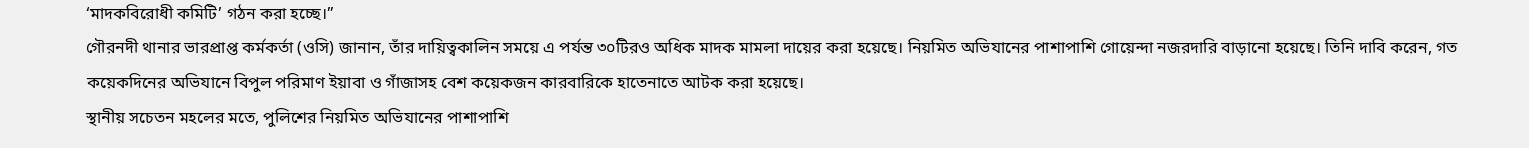‘মাদকবিরোধী কমিটি’ গঠন করা হচ্ছে।”
গৌরনদী থানার ভারপ্রাপ্ত কর্মকর্তা (ওসি) জানান, তাঁর দায়িত্বকালিন সময়ে এ পর্যন্ত ৩০টিরও অধিক মাদক মামলা দায়ের করা হয়েছে। নিয়মিত অভিযানের পাশাপাশি গোয়েন্দা নজরদারি বাড়ানো হয়েছে। তিনি দাবি করেন, গত কয়েকদিনের অভিযানে বিপুল পরিমাণ ইয়াবা ও গাঁজাসহ বেশ কয়েকজন কারবারিকে হাতেনাতে আটক করা হয়েছে।
স্থানীয় সচেতন মহলের মতে, পুলিশের নিয়মিত অভিযানের পাশাপাশি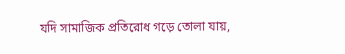যদি সামাজিক প্রতিরোধ গড়ে তোলা যায়,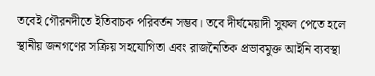তবেই গৌরনদীতে ইতিবাচক পরিবর্তন সম্ভব। তবে দীর্ঘমেয়াদী সুফল পেতে হলে স্থানীয় জনগণের সক্রিয় সহযোগিতা এবং রাজনৈতিক প্রভাবমুক্ত আইনি ব্যবস্থা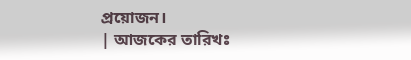প্রয়োজন।
| আজকের তারিখঃ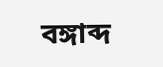বঙ্গাব্দ